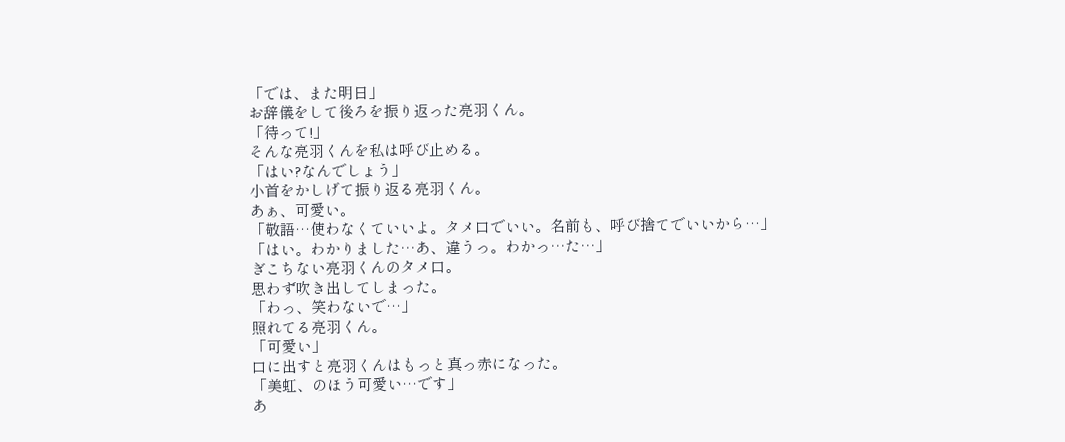「では、また明日」
お辞儀をして後ろを振り返った亮羽くん。
「待って!」
そんな亮羽くんを私は呼び止める。
「はい?なんでしょう」
小首をかしげて振り返る亮羽くん。
あぁ、可愛い。
「敬語…使わなくていいよ。タメ口でいい。名前も、呼び捨てでいいから…」
「はい。わかりました…あ、違うっ。わかっ…た…」
ぎこちない亮羽くんのタメ口。
思わず吹き出してしまった。
「わっ、笑わないで…」
照れてる亮羽くん。
「可愛い」
口に出すと亮羽くんはもっと真っ赤になった。
「美虹、のほう可愛い…です」
あ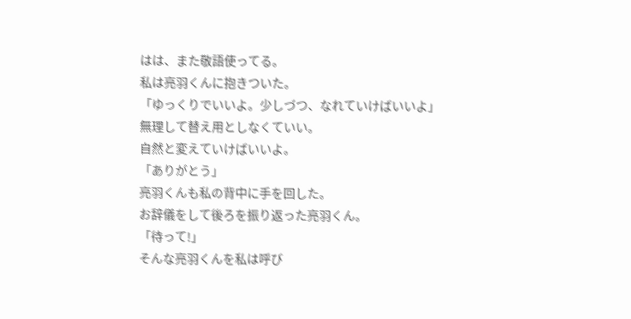はは、また敬語使ってる。
私は亮羽くんに抱きついた。
「ゆっくりでいいよ。少しづつ、なれていけばいいよ」
無理して替え用としなくていい。
自然と変えていけばいいよ。
「ありがとう」
亮羽くんも私の背中に手を回した。
お辞儀をして後ろを振り返った亮羽くん。
「待って!」
そんな亮羽くんを私は呼び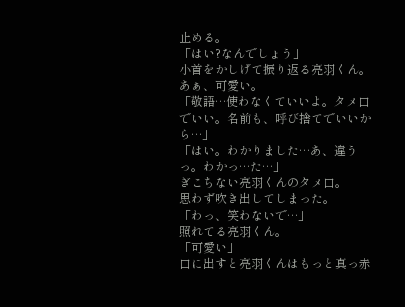止める。
「はい?なんでしょう」
小首をかしげて振り返る亮羽くん。
あぁ、可愛い。
「敬語…使わなくていいよ。タメ口でいい。名前も、呼び捨てでいいから…」
「はい。わかりました…あ、違うっ。わかっ…た…」
ぎこちない亮羽くんのタメ口。
思わず吹き出してしまった。
「わっ、笑わないで…」
照れてる亮羽くん。
「可愛い」
口に出すと亮羽くんはもっと真っ赤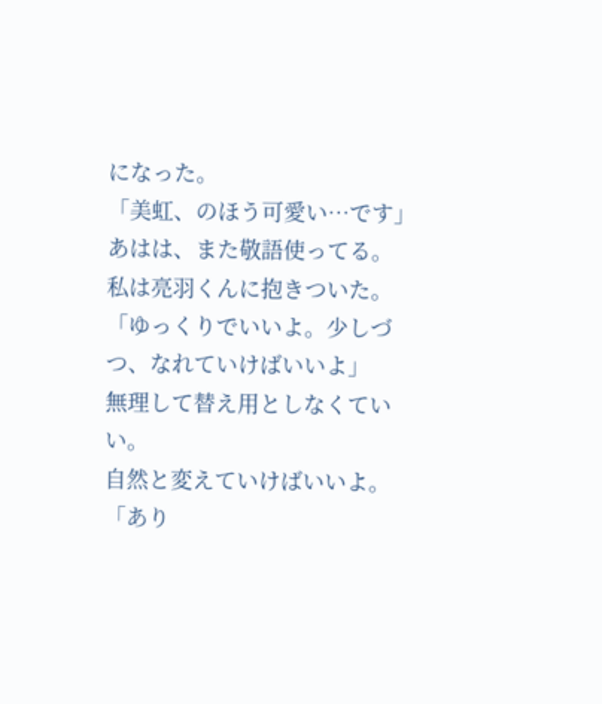になった。
「美虹、のほう可愛い…です」
あはは、また敬語使ってる。
私は亮羽くんに抱きついた。
「ゆっくりでいいよ。少しづつ、なれていけばいいよ」
無理して替え用としなくていい。
自然と変えていけばいいよ。
「あり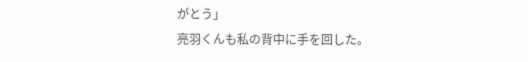がとう」
亮羽くんも私の背中に手を回した。